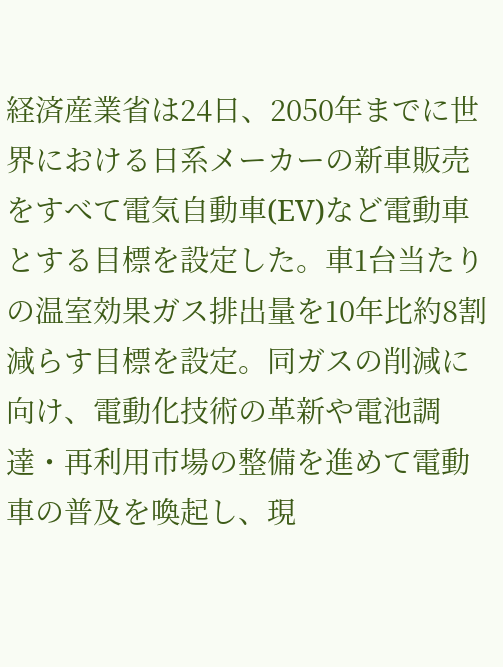経済産業省は24日、2050年までに世界における日系メーカーの新車販売をすべて電気自動車(EV)など電動車とする目標を設定した。車1台当たりの温室効果ガス排出量を10年比約8割減らす目標を設定。同ガスの削減に向け、電動化技術の革新や電池調達・再利用市場の整備を進めて電動車の普及を喚起し、現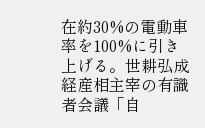在約30%の電動車率を100%に引き上げる。世耕弘成経産相主宰の有識者会議「自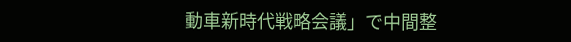動車新時代戦略会議」で中間整